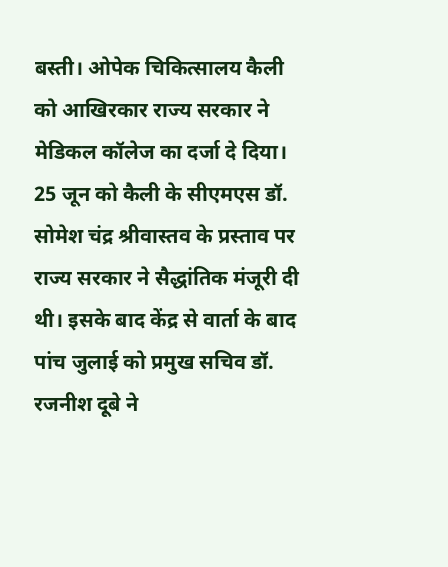बस्ती। ओपेक चिकित्सालय कैली को आखिरकार राज्य सरकार ने मेडिकल कॉलेज का दर्जा दे दिया। 25 जून को कैली के सीएमएस डॉ. सोमेश चंद्र श्रीवास्तव के प्रस्ताव पर राज्य सरकार ने सैद्धांतिक मंजूरी दी थी। इसके बाद केंद्र से वार्ता के बाद पांच जुलाई को प्रमुख सचिव डॉ. रजनीश दूबे ने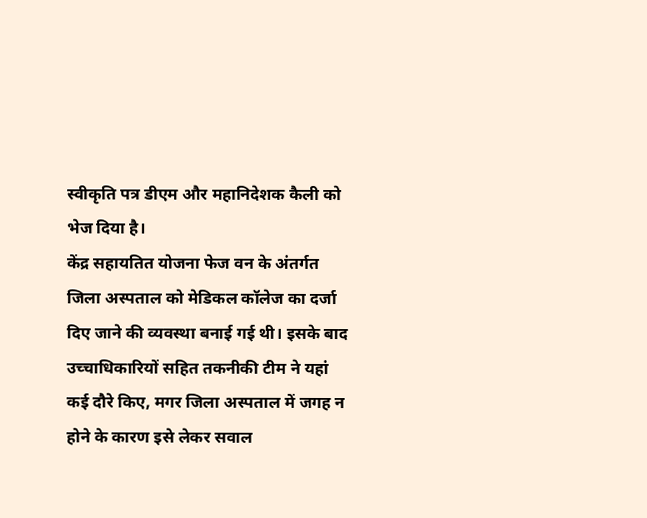स्वीकृति पत्र डीएम और महानिदेशक कैली को भेज दिया है।
केंद्र सहायतित योजना फेज वन के अंतर्गत जिला अस्पताल को मेडिकल कॉलेज का दर्जा दिए जाने की व्यवस्था बनाई गई थी। इसके बाद उच्चाधिकारियों सहित तकनीकी टीम ने यहां कई दौरे किए, मगर जिला अस्पताल में जगह न होने के कारण इसे लेकर सवाल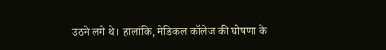उठने लगे थे। हालांकि, मेडिकल कॉलेज की घोषणा के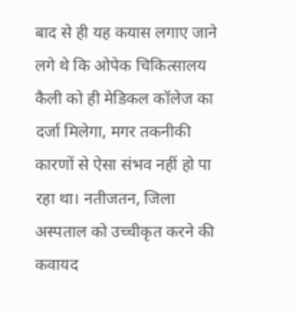बाद से ही यह कयास लगाए जाने लगे थे कि ओपेक चिकित्सालय कैली को ही मेडिकल कॉलेज का दर्जा मिलेगा, मगर तकनीकी कारणों से ऐसा संभव नहीं हो पा रहा था। नतीजतन, जिला अस्पताल को उच्चीकृत करने की कवायद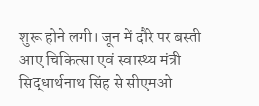शुरू होने लगी। जून में दौरे पर बस्ती आए चिकित्सा एवं स्वास्थ्य मंत्री सिद्धार्थनाथ सिंह से सीएमओ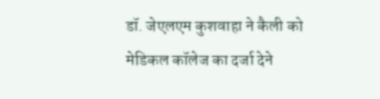डॉ. जेएलएम कुशवाहा ने कैली को मेडिकल कॉलेज का दर्जा देने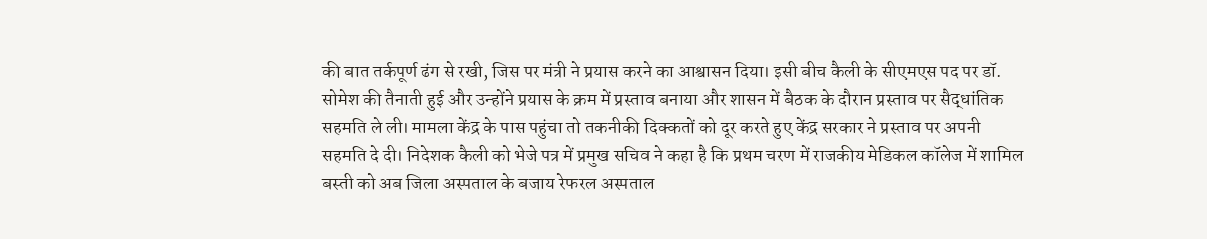की बात तर्कपूर्ण ढंग से रखी, जिस पर मंत्री ने प्रयास करने का आश्वासन दिया। इसी बीच कैली के सीएमएस पद पर डॉ. सोमेश की तैनाती हुई और उन्होंने प्रयास के क्रम में प्रस्ताव बनाया और शासन में बैठक के दौरान प्रस्ताव पर सैद्धांतिक सहमति ले ली। मामला केंद्र के पास पहुंचा तो तकनीकी दिक्कतों को दूर करते हुए केंद्र सरकार ने प्रस्ताव पर अपनी सहमति दे दी। निदेशक कैली को भेजे पत्र में प्रमुख सचिव ने कहा है कि प्रथम चरण में राजकीय मेडिकल कॉलेज में शामिल बस्ती को अब जिला अस्पताल के बजाय रेफरल अस्पताल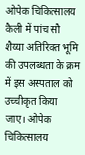ओपेक चिकित्सालय कैली में पांच सौ शैय्या अतिरिक्त भूमि की उपलब्धता के क्रम में इस अस्पताल को उच्चीकृत किया जाए। ओपेक चिकित्सालय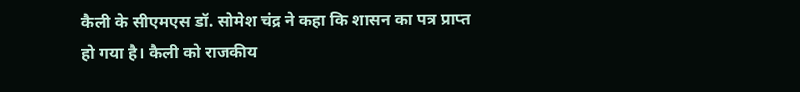कैली के सीएमएस डॉ. सोमेश चंद्र ने कहा कि शासन का पत्र प्राप्त हो गया है। कैली को राजकीय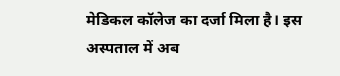मेडिकल कॉलेज का दर्जा मिला है। इस अस्पताल में अब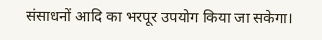संसाधनों आदि का भरपूर उपयोग किया जा सकेगा।